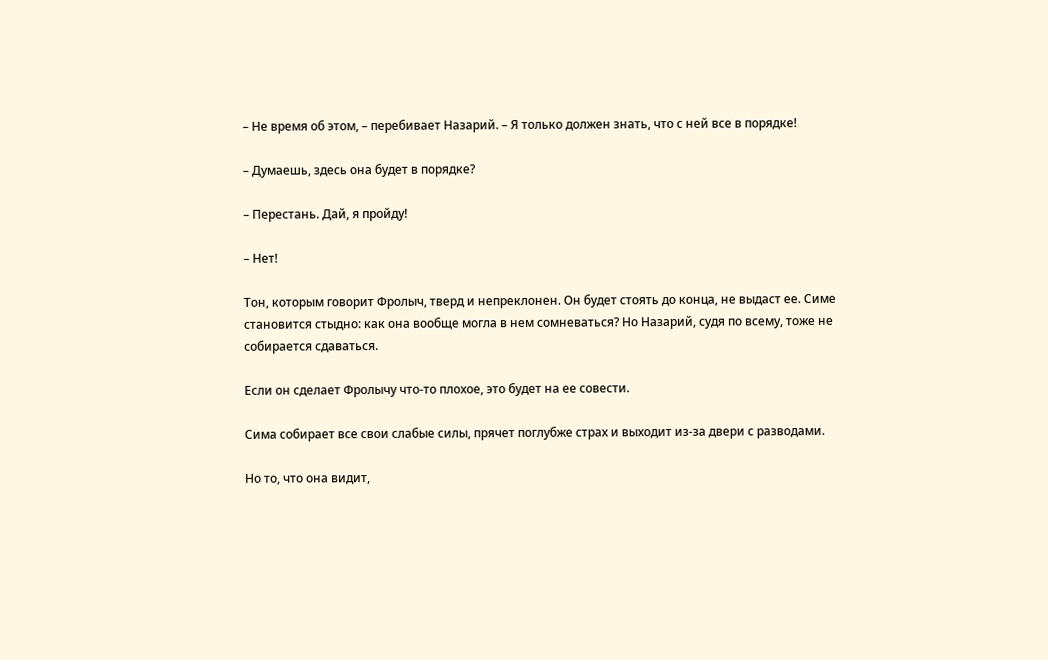– Не время об этом, – перебивает Назарий. – Я только должен знать, что с ней все в порядке!

– Думаешь, здесь она будет в порядке?

– Перестань. Дай, я пройду!

– Нет!

Тон, которым говорит Фролыч, тверд и непреклонен. Он будет стоять до конца, не выдаст ее. Симе становится стыдно: как она вообще могла в нем сомневаться? Но Назарий, судя по всему, тоже не собирается сдаваться.

Если он сделает Фролычу что-то плохое, это будет на ее совести.

Сима собирает все свои слабые силы, прячет поглубже страх и выходит из-за двери с разводами.

Но то, что она видит,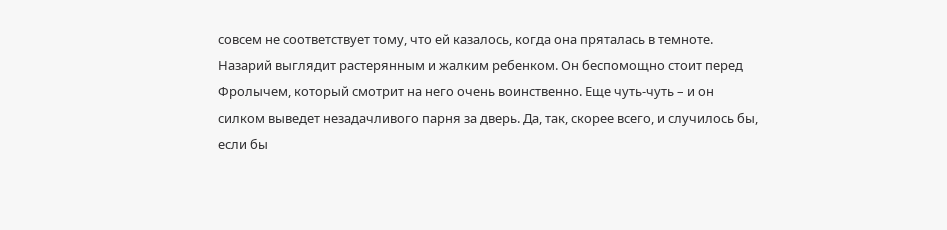совсем не соответствует тому, что ей казалось, когда она пряталась в темноте. Назарий выглядит растерянным и жалким ребенком. Он беспомощно стоит перед Фролычем, который смотрит на него очень воинственно. Еще чуть-чуть – и он силком выведет незадачливого парня за дверь. Да, так, скорее всего, и случилось бы, если бы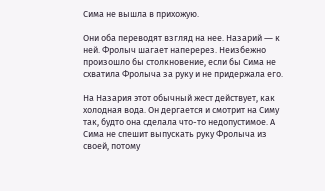Сима не вышла в прихожую.

Они оба переводят взгляд на нее. Назарий ― к ней. Фролыч шагает наперерез. Неизбежно произошло бы столкновение, если бы Сима не схватила Фролыча за руку и не придержала его.

На Назария этот обычный жест действует, как холодная вода. Он дергается и смотрит на Симу так, будто она сделала что-то недопустимое. А Сима не спешит выпускать руку Фролыча из своей, потому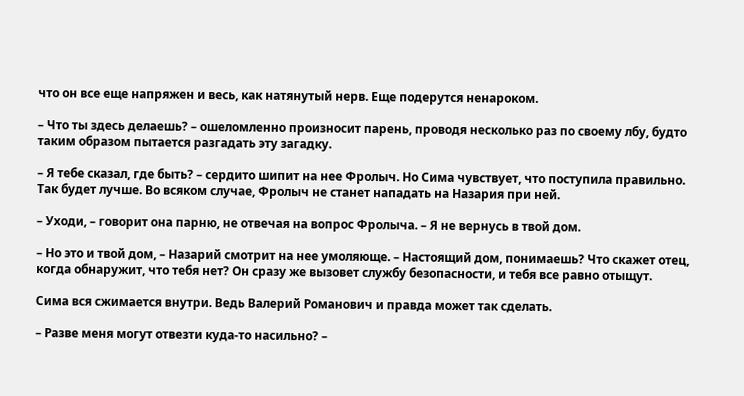что он все еще напряжен и весь, как натянутый нерв. Еще подерутся ненароком.

– Что ты здесь делаешь? – ошеломленно произносит парень, проводя несколько раз по своему лбу, будто таким образом пытается разгадать эту загадку.

– Я тебе сказал, где быть? – сердито шипит на нее Фролыч. Но Сима чувствует, что поступила правильно. Так будет лучше. Во всяком случае, Фролыч не станет нападать на Назария при ней.

– Уходи, – говорит она парню, не отвечая на вопрос Фролыча. – Я не вернусь в твой дом.

– Но это и твой дом, – Назарий смотрит на нее умоляюще. – Настоящий дом, понимаешь? Что скажет отец, когда обнаружит, что тебя нет? Он сразу же вызовет службу безопасности, и тебя все равно отыщут.

Сима вся сжимается внутри. Ведь Валерий Романович и правда может так сделать.

– Разве меня могут отвезти куда-то насильно? –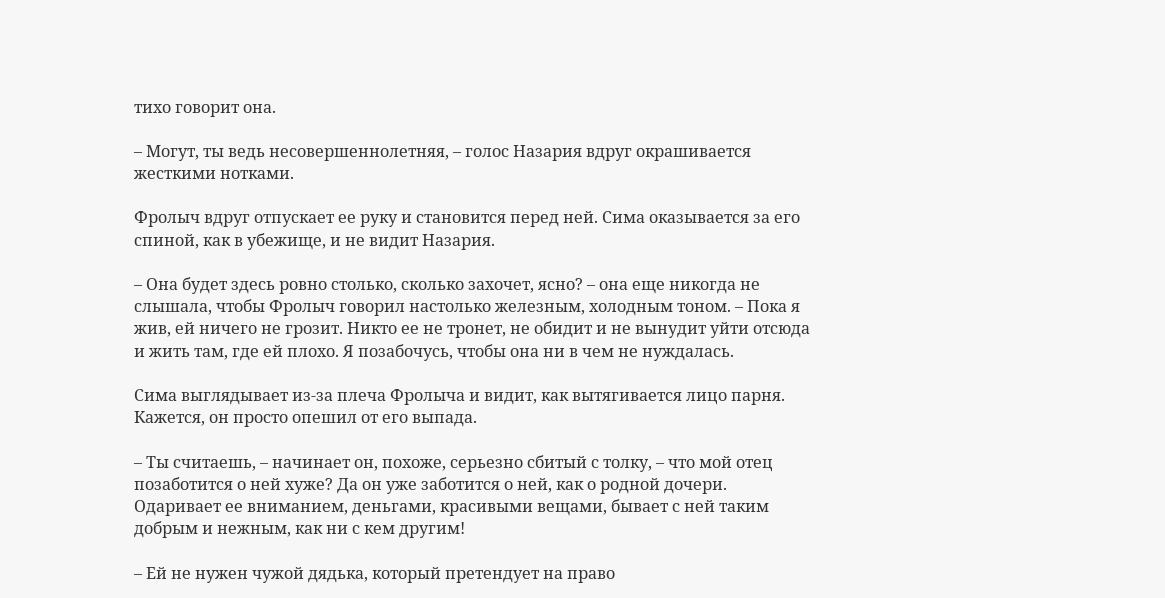тихо говорит она.

– Могут, ты ведь несовершеннолетняя, – голос Назария вдруг окрашивается жесткими нотками.

Фролыч вдруг отпускает ее руку и становится перед ней. Сима оказывается за его спиной, как в убежище, и не видит Назария.

– Она будет здесь ровно столько, сколько захочет, ясно? – она еще никогда не слышала, чтобы Фролыч говорил настолько железным, холодным тоном. – Пока я жив, ей ничего не грозит. Никто ее не тронет, не обидит и не вынудит уйти отсюда и жить там, где ей плохо. Я позабочусь, чтобы она ни в чем не нуждалась.

Сима выглядывает из-за плеча Фролыча и видит, как вытягивается лицо парня. Кажется, он просто опешил от его выпада.

– Ты считаешь, – начинает он, похоже, серьезно сбитый с толку, – что мой отец позаботится о ней хуже? Да он уже заботится о ней, как о родной дочери. Одаривает ее вниманием, деньгами, красивыми вещами, бывает с ней таким добрым и нежным, как ни с кем другим!

– Ей не нужен чужой дядька, который претендует на право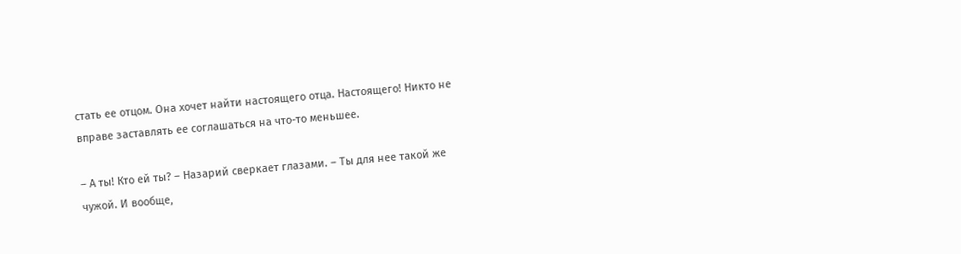стать ее отцом. Она хочет найти настоящего отца. Настоящего! Никто не вправе заставлять ее соглашаться на что-то меньшее.

– А ты! Кто ей ты? – Назарий сверкает глазами. – Ты для нее такой же чужой. И вообще,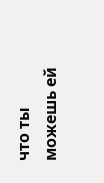что ты можешь ей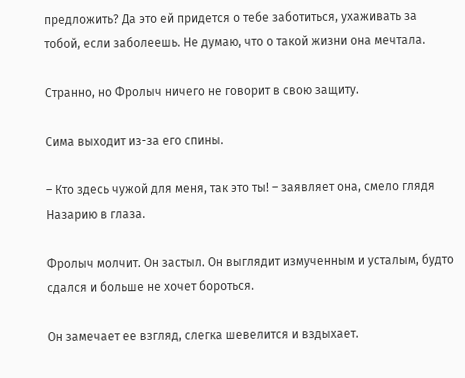предложить? Да это ей придется о тебе заботиться, ухаживать за тобой, если заболеешь. Не думаю, что о такой жизни она мечтала.

Странно, но Фролыч ничего не говорит в свою защиту.

Сима выходит из-за его спины.

– Кто здесь чужой для меня, так это ты! – заявляет она, смело глядя Назарию в глаза.

Фролыч молчит. Он застыл. Он выглядит измученным и усталым, будто сдался и больше не хочет бороться.

Он замечает ее взгляд, слегка шевелится и вздыхает.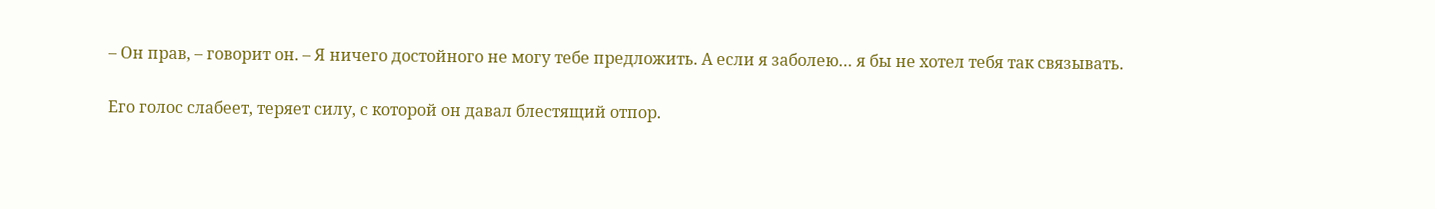– Он прав, – говорит он. – Я ничего достойного не могу тебе предложить. А если я заболею… я бы не хотел тебя так связывать.

Его голос слабеет, теряет силу, с которой он давал блестящий отпор.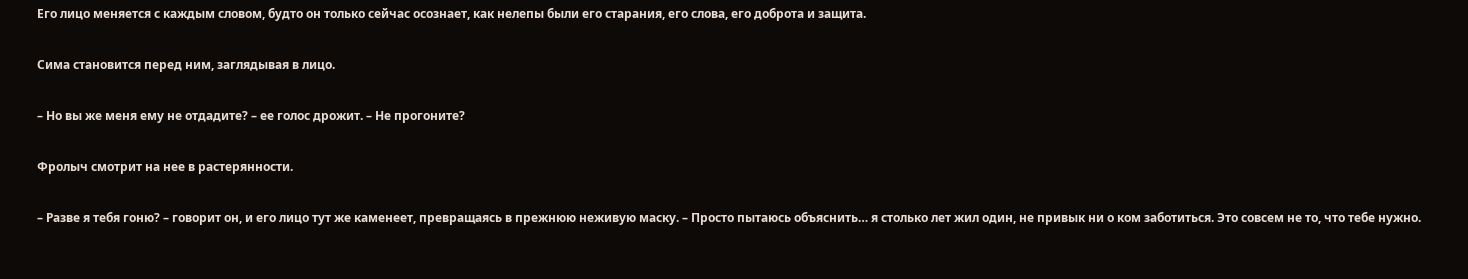Его лицо меняется с каждым словом, будто он только сейчас осознает, как нелепы были его старания, его слова, его доброта и защита.

Сима становится перед ним, заглядывая в лицо.

– Но вы же меня ему не отдадите? – ее голос дрожит. – Не прогоните?

Фролыч смотрит на нее в растерянности.

– Разве я тебя гоню? – говорит он, и его лицо тут же каменеет, превращаясь в прежнюю неживую маску. – Просто пытаюсь объяснить… я столько лет жил один, не привык ни о ком заботиться. Это совсем не то, что тебе нужно.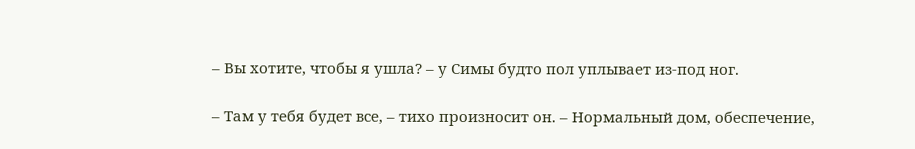– Вы хотите, чтобы я ушла? – у Симы будто пол уплывает из-под ног.

– Там у тебя будет все, – тихо произносит он. – Нормальный дом, обеспечение,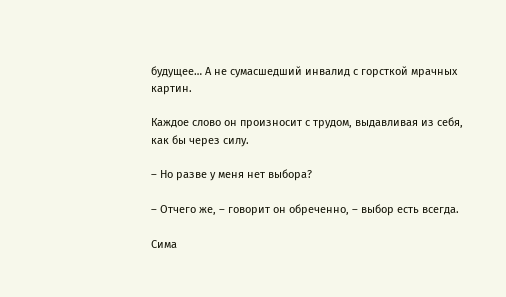будущее… А не сумасшедший инвалид с горсткой мрачных картин.

Каждое слово он произносит с трудом, выдавливая из себя, как бы через силу.

– Но разве у меня нет выбора?

– Отчего же, – говорит он обреченно, – выбор есть всегда.

Сима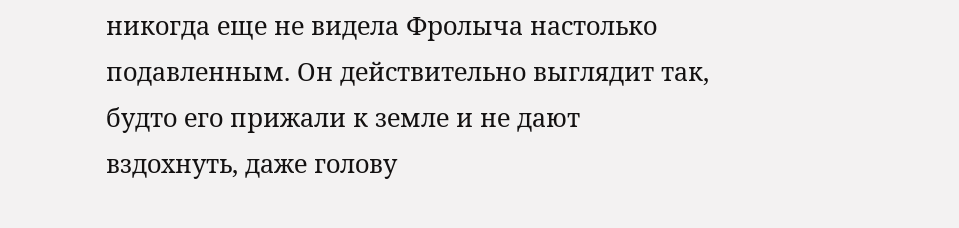никогда еще не видела Фролыча настолько подавленным. Он действительно выглядит так, будто его прижали к земле и не дают вздохнуть, даже голову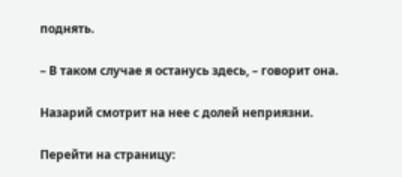поднять.

– В таком случае я останусь здесь, – говорит она.

Назарий смотрит на нее с долей неприязни.

Перейти на страницу: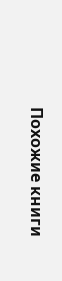Похожие книги